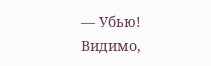— Убью!
Видимо,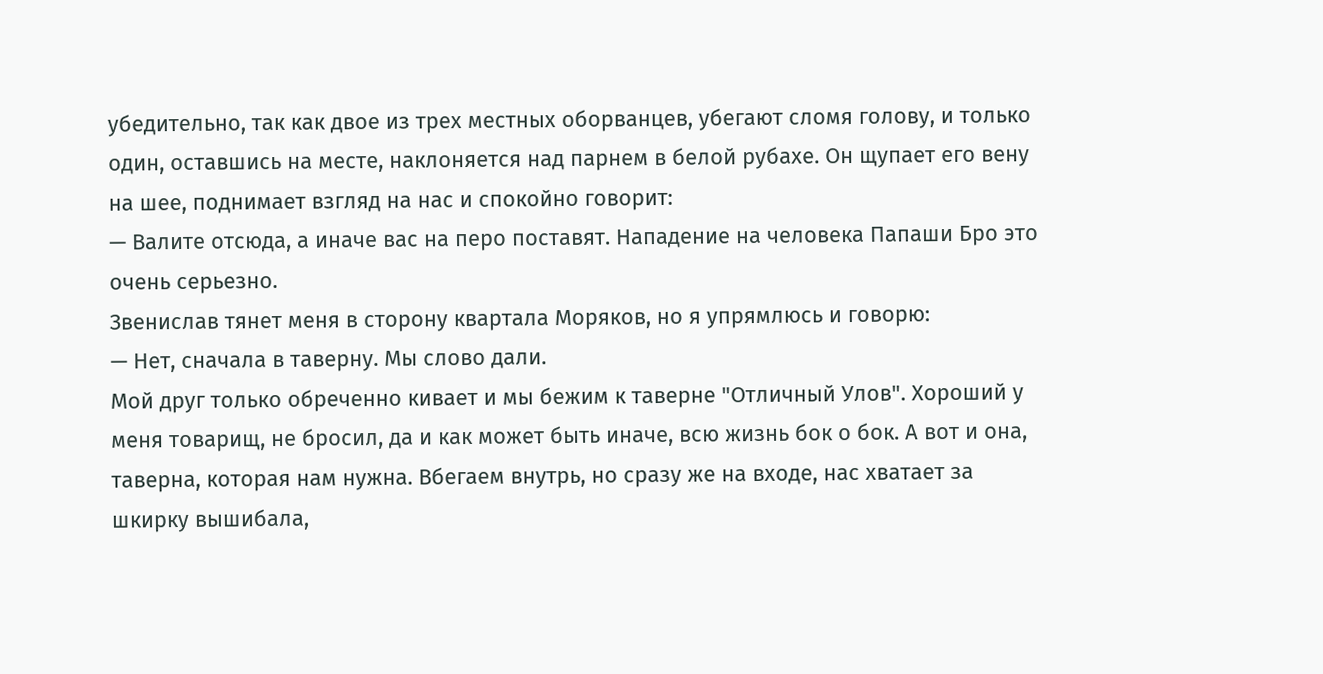убедительно, так как двое из трех местных оборванцев, убегают сломя голову, и только один, оставшись на месте, наклоняется над парнем в белой рубахе. Он щупает его вену на шее, поднимает взгляд на нас и спокойно говорит:
— Валите отсюда, а иначе вас на перо поставят. Нападение на человека Папаши Бро это очень серьезно.
Звенислав тянет меня в сторону квартала Моряков, но я упрямлюсь и говорю:
— Нет, сначала в таверну. Мы слово дали.
Мой друг только обреченно кивает и мы бежим к таверне "Отличный Улов". Хороший у меня товарищ, не бросил, да и как может быть иначе, всю жизнь бок о бок. А вот и она, таверна, которая нам нужна. Вбегаем внутрь, но сразу же на входе, нас хватает за шкирку вышибала,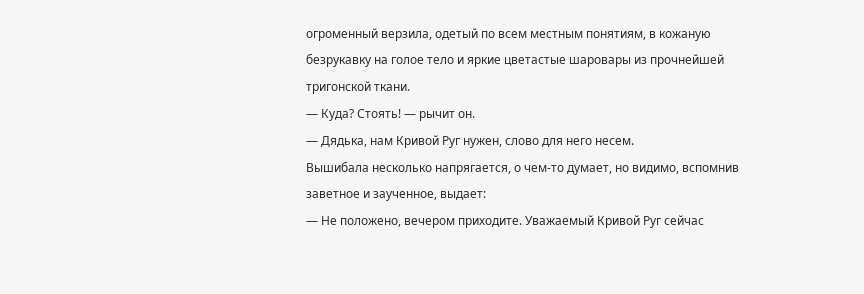огроменный верзила, одетый по всем местным понятиям, в кожаную безрукавку на голое тело и яркие цветастые шаровары из прочнейшей тригонской ткани.
— Куда? Стоять! — рычит он.
— Дядька, нам Кривой Руг нужен, слово для него несем.
Вышибала несколько напрягается, о чем-то думает, но видимо, вспомнив заветное и заученное, выдает:
— Не положено, вечером приходите. Уважаемый Кривой Руг сейчас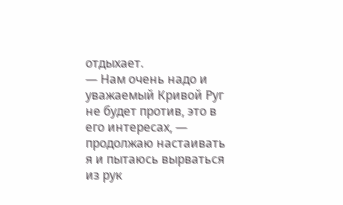отдыхает.
— Нам очень надо и уважаемый Кривой Руг не будет против, это в его интересах, — продолжаю настаивать я и пытаюсь вырваться из рук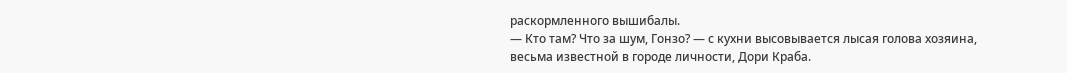раскормленного вышибалы.
— Кто там? Что за шум, Гонзо? — с кухни высовывается лысая голова хозяина, весьма известной в городе личности, Дори Краба.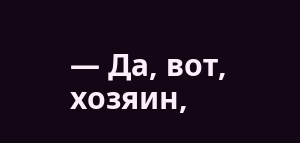— Да, вот, хозяин,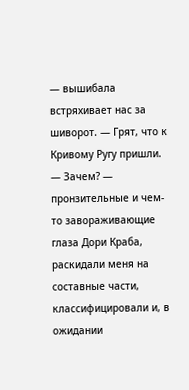— вышибала встряхивает нас за шиворот. — Грят, что к Кривому Ругу пришли.
— Зачем? — пронзительные и чем-то завораживающие глаза Дори Краба, раскидали меня на составные части, классифицировали и, в ожидании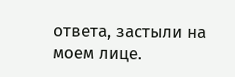ответа, застыли на моем лице.